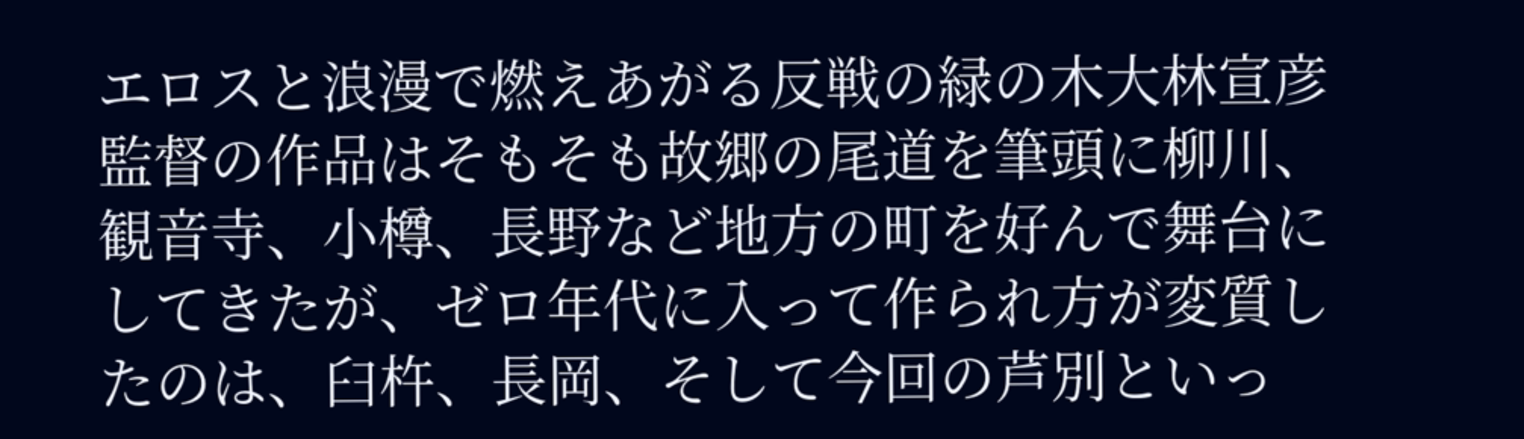エロスと浪漫で燃えあがる反戦の緑の木大林宣彦監督の作品はそもそも故郷の尾道を筆頭に柳川、観音寺、小樽、長野など地方の町を好んで舞台にしてきたが、ゼロ年代に入って作られ方が変質したのは、臼杵、長岡、そして今回の芦別といっ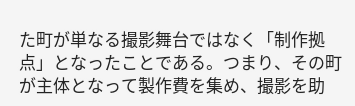た町が単なる撮影舞台ではなく「制作拠点」となったことである。つまり、その町が主体となって製作費を集め、撮影を助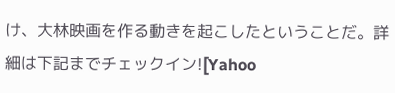け、大林映画を作る動きを起こしたということだ。詳細は下記までチェックイン![Yahoo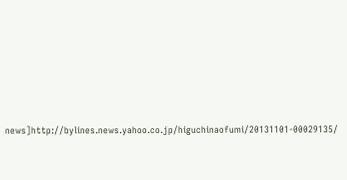news]http://bylines.news.yahoo.co.jp/higuchinaofumi/20131101-00029135/